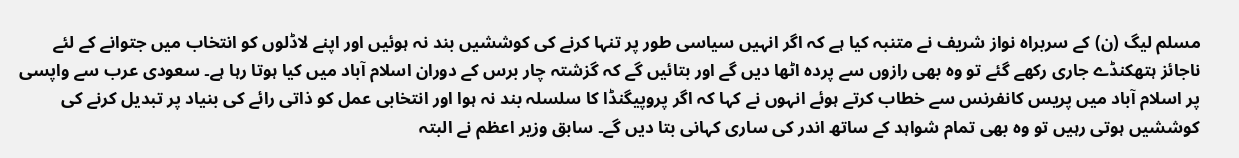مسلم لیگ (ن) کے سربراہ نواز شریف نے متنبہ کیا ہے کہ اگر انہیں سیاسی طور پر تنہا کرنے کی کوششیں بند نہ ہوئیں اور اپنے لاڈلوں کو انتخاب میں جتوانے کے لئے ناجائز ہتھکنڈے جاری رکھے گئے تو وہ بھی رازوں سے پردہ اٹھا دیں گے اور بتائیں گے کہ گزشتہ چار برس کے دوران اسلام آباد میں کیا ہوتا رہا ہے۔ سعودی عرب سے واپسی پر اسلام آباد میں پریس کانفرنس سے خطاب کرتے ہوئے انہوں نے کہا کہ اگر پروپیگنڈا کا سلسلہ بند نہ ہوا اور انتخابی عمل کو ذاتی رائے کی بنیاد پر تبدیل کرنے کی کوششیں ہوتی رہیں تو وہ بھی تمام شواہد کے ساتھ اندر کی ساری کہانی بتا دیں گے۔ سابق وزیر اعظم نے البتہ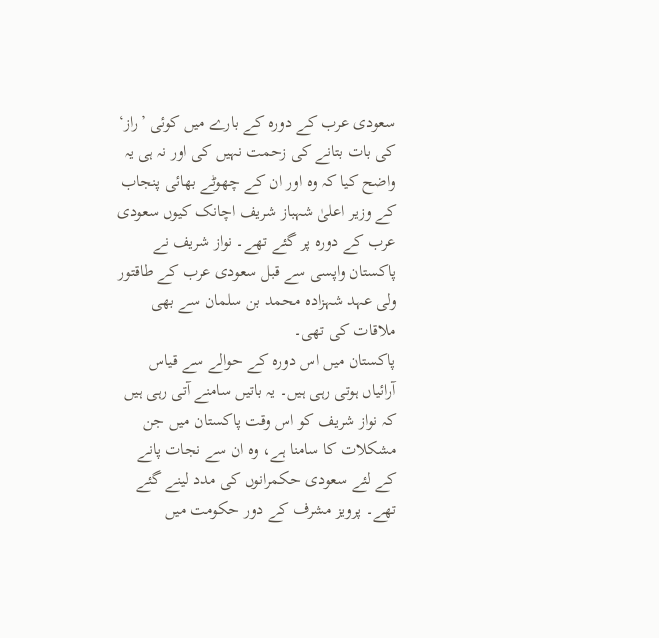سعودی عرب کے دورہ کے بارے میں کوئی ’راز‘ کی بات بتانے کی زحمت نہیں کی اور نہ ہی یہ واضح کیا کہ وہ اور ان کے چھوٹے بھائی پنجاب کے وزیر اعلیٰ شہباز شریف اچانک کیوں سعودی عرب کے دورہ پر گئے تھے۔ نواز شریف نے پاکستان واپسی سے قبل سعودی عرب کے طاقتور ولی عہد شہزادہ محمد بن سلمان سے بھی ملاقات کی تھی۔
پاکستان میں اس دورہ کے حوالے سے قیاس آرائیاں ہوتی رہی ہیں۔ یہ باتیں سامنے آتی رہی ہیں کہ نواز شریف کو اس وقت پاکستان میں جن مشکلات کا سامنا ہے، وہ ان سے نجات پانے کے لئے سعودی حکمرانوں کی مدد لینے گئے تھے۔ پرویز مشرف کے دور حکومت میں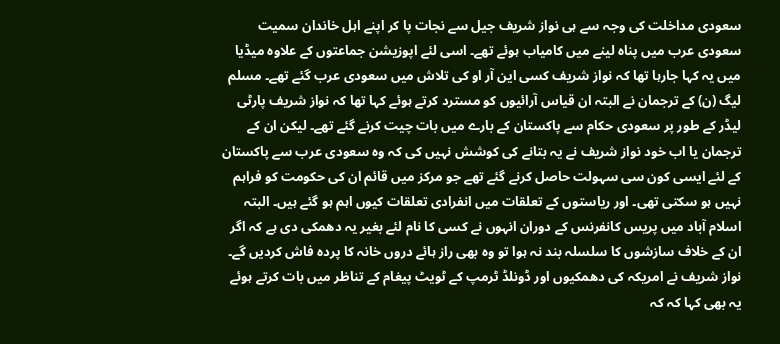سعودی مداخلت کی وجہ سے ہی نواز شریف جیل سے نجات پا کر اپنے اہل خاندان سمیت سعودی عرب میں پناہ لینے میں کامیاب ہوئے تھے۔ اسی لئے اپوزیشن جماعتوں کے علاوہ میڈیا میں یہ کہا جارہا تھا کہ نواز شریف کسی این آر او کی تلاش میں سعودی عرب گئے تھے۔ مسلم لیگ (ن) کے ترجمان نے البتہ ان قیاس آرائیوں کو مسترد کرتے ہوئے کہا تھا کہ نواز شریف پارٹی لیڈر کے طور پر سعودی حکام سے پاکستان کے بارے میں بات چیت کرنے گئے تھے۔ لیکن ان کے ترجمان یا اب خود نواز شریف نے یہ بتانے کی کوشش نہیں کی کہ وہ سعودی عرب سے پاکستان کے لئے ایسی کون سی سہولت حاصل کرنے گئے تھے جو مرکز میں قائم ان کی حکومت کو فراہم نہیں ہو سکتی تھی۔ اور ریاستوں کے تعلقات میں انفرادی تعلقات کیوں اہم ہو گئے ہیں۔ البتہ اسلام آباد میں پریس کانفرنس کے دوران انہوں نے کسی کا نام لئے بغیر یہ دھمکی دی ہے کہ اگر ان کے خلاف سازشوں کا سلسلہ بند نہ ہوا تو وہ بھی راز ہائے دروں خانہ کا پردہ فاش کردیں گے۔
نواز شریف نے امریکہ کی دھمکیوں اور ڈونلڈ ٹرمپ کے ٹویٹ پیغام کے تناظر میں بات کرتے ہوئے یہ بھی کہا کہ کہ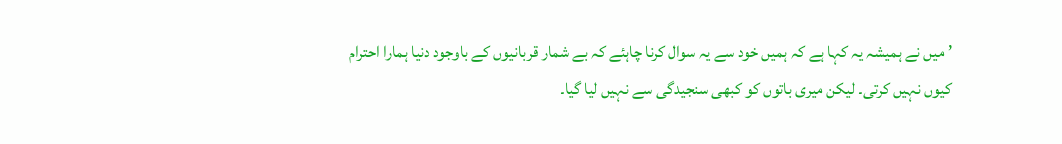’ میں نے ہمیشہ یہ کہا ہے کہ ہمیں خود سے یہ سوال کرنا چاہئے کہ بے شمار قربانیوں کے باوجود دنیا ہمارا احترام کیوں نہیں کرتی۔ لیکن میری باتوں کو کبھی سنجیدگی سے نہیں لیا گیا۔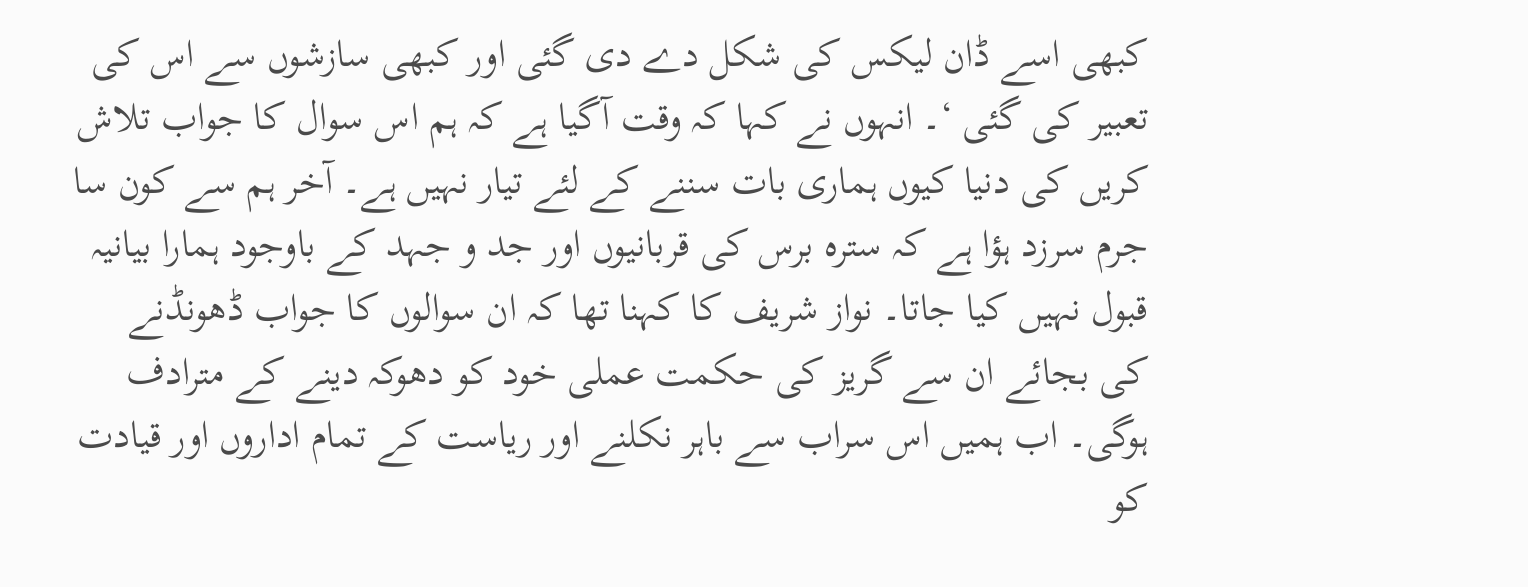کبھی اسے ڈان لیکس کی شکل دے دی گئی اور کبھی سازشوں سے اس کی تعبیر کی گئی ‘۔ انہوں نے کہا کہ وقت آگیا ہے کہ ہم اس سوال کا جواب تلاش کریں کی دنیا کیوں ہماری بات سننے کے لئے تیار نہیں ہے۔ آخر ہم سے کون سا جرم سرزد ہؤا ہے کہ سترہ برس کی قربانیوں اور جد و جہد کے باوجود ہمارا بیانیہ قبول نہیں کیا جاتا۔ نواز شریف کا کہنا تھا کہ ان سوالوں کا جواب ڈھونڈنے کی بجائے ان سے گریز کی حکمت عملی خود کو دھوکہ دینے کے مترادف ہوگی۔ اب ہمیں اس سراب سے باہر نکلنے اور ریاست کے تمام اداروں اور قیادت کو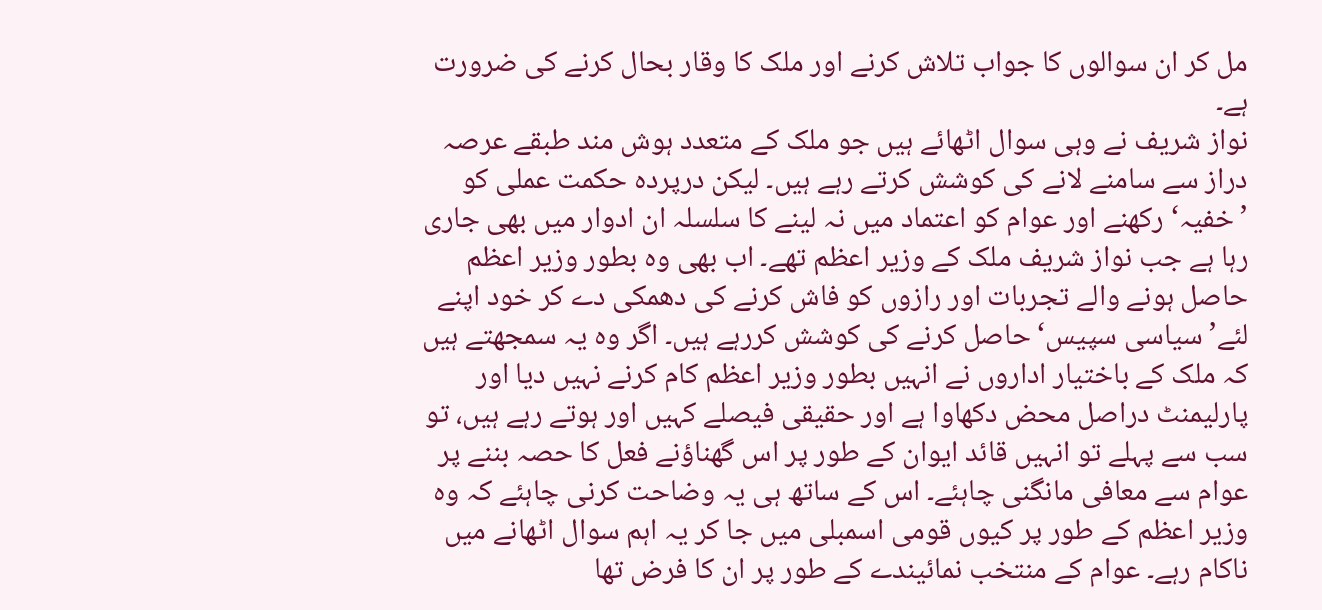مل کر ان سوالوں کا جواب تلاش کرنے اور ملک کا وقار بحال کرنے کی ضرورت ہے۔
نواز شریف نے وہی سوال اٹھائے ہیں جو ملک کے متعدد ہوش مند طبقے عرصہ دراز سے سامنے لانے کی کوشش کرتے رہے ہیں۔ لیکن درپردہ حکمت عملی کو ’خفیہ‘ رکھنے اور عوام کو اعتماد میں نہ لینے کا سلسلہ ان ادوار میں بھی جاری رہا ہے جب نواز شریف ملک کے وزیر اعظم تھے۔ اب بھی وہ بطور وزیر اعظم حاصل ہونے والے تجربات اور رازوں کو فاش کرنے کی دھمکی دے کر خود اپنے لئے’ سیاسی سپیس‘ حاصل کرنے کی کوشش کررہے ہیں۔ اگر وہ یہ سمجھتے ہیں کہ ملک کے باختیار اداروں نے انہیں بطور وزیر اعظم کام کرنے نہیں دیا اور پارلیمنٹ دراصل محض دکھاوا ہے اور حقیقی فیصلے کہیں اور ہوتے رہے ہیں، تو سب سے پہلے تو انہیں قائد ایوان کے طور پر اس گھناؤنے فعل کا حصہ بننے پر عوام سے معافی مانگنی چاہئے۔ اس کے ساتھ ہی یہ وضاحت کرنی چاہئے کہ وہ وزیر اعظم کے طور پر کیوں قومی اسمبلی میں جا کر یہ اہم سوال اٹھانے میں ناکام رہے۔ عوام کے منتخب نمائیندے کے طور پر ان کا فرض تھا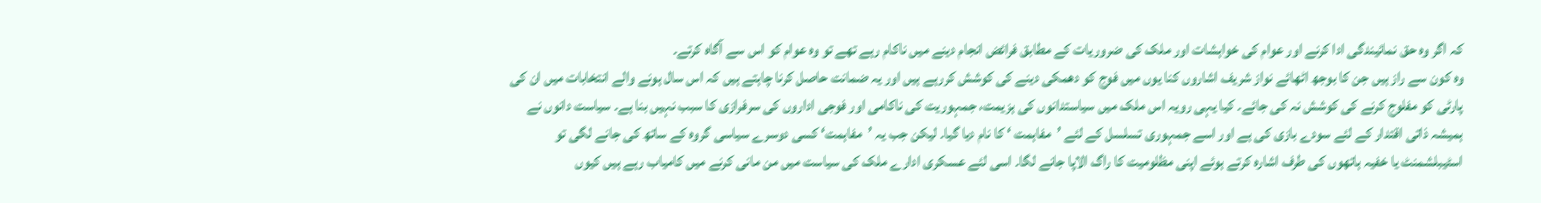کہ اگر وہ حق نمائیندگی ادا کرنے اور عوام کی خواہشات اور ملک کی ضروریات کے مطابق فرائض انجام دینے میں ناکام رہے تھے تو وہ عوام کو اس سے آگاہ کرتے۔
وہ کون سے راز ہیں جن کا بوجھ اٹھائے نواز شریف اشاروں کنا یوں میں فوج کو دھمکی دینے کی کوشش کررہے ہیں اور یہ ضمانت حاصل کرنا چاہتے ہیں کہ اس سال ہونے والے انتخابات میں ان کی پارٹی کو مفلوج کرنے کی کوشش نہ کی جائے۔ کیا یہی رویہ اس ملک میں سیاستدانوں کی ہزیمت، جمہوریت کی ناکامی اور فوجی اداروں کی سرفرازی کا سبب نہیں بنا ہے۔ سیاست دانوں نے ہمیشہ ذاتی اقتدار کے لئے سودے بازی کی ہے اور اسے جمہوری تسلسل کے لئے ’مفاہمت ‘ کا نام دیا گیا۔ لیکن جب یہ ’مفاہمت‘ کسی دوسرے سیاسی گروہ کے ساتھ کی جانے لگی تو اسٹیبلشمنٹ یا خفیہ ہاتھوں کی طرف اشارہ کرتے ہوئے اپنی مظلومیت کا راگ الاپا جانے لگا۔ اسی لئے عسکری ادارے ملک کی سیاست میں من مانی کرنے میں کامیاب رہے ہیں کیوں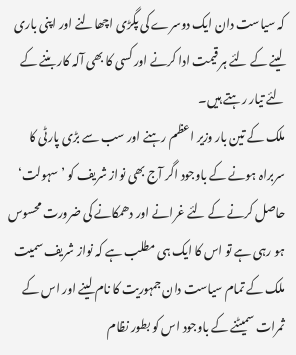کہ سیاست دان ایک دوسرے کی پگڑی اچھالنے اور اپنی باری لینے کے لئے ہر قیمت ادا کرنے اور کسی کا بھی آلہ کار بننے کے لئے تیار رہتے ہیں۔
ملک کے تین بار وزیر اعظم رہنے اور سب سے بڑی پارٹی کا سربراہ ہونے کے باوجود اگر آج بھی نواز شریف کو ’سہولت‘ حاصل کرنے کے لئے غرانے اور دھمکانے کی ضرورت محسوس ہو رہی ہے تو اس کا ایک ہی مطلب ہے کہ نواز شریف سمیت ملک کے تمام سیاست دان جمہوریت کا نام لینے اور اس کے ثمرات سمیٹنے کے باوجود اس کو بطور نظام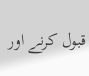قبول کرنے اور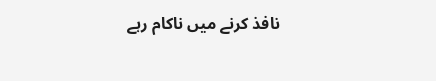نافذ کرنے میں ناکام رہے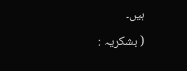ہیں۔
( بشکریہ :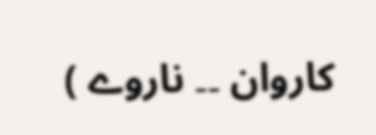کاروان ۔۔ ناروے )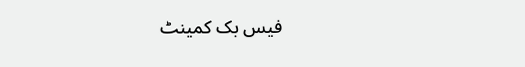فیس بک کمینٹ